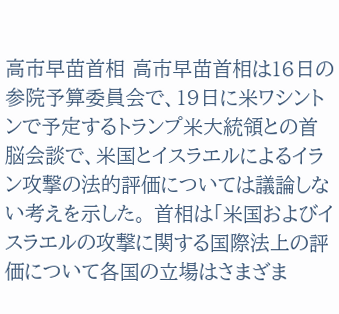高市早苗首相 高市早苗首相は16日の参院予算委員会で、19日に米ワシントンで予定するトランプ米大統領との首脳会談で、米国とイスラエルによるイラン攻撃の法的評価については議論しない考えを示した。 首相は「米国およびイスラエルの攻撃に関する国際法上の評価について各国の立場はさまざま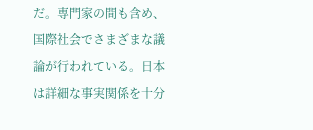だ。専門家の間も含め、国際社会でさまざまな議論が行われている。日本は詳細な事実関係を十分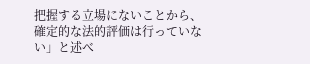把握する立場にないことから、確定的な法的評価は行っていない」と述べ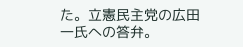た。立憲民主党の広田一氏への答弁。